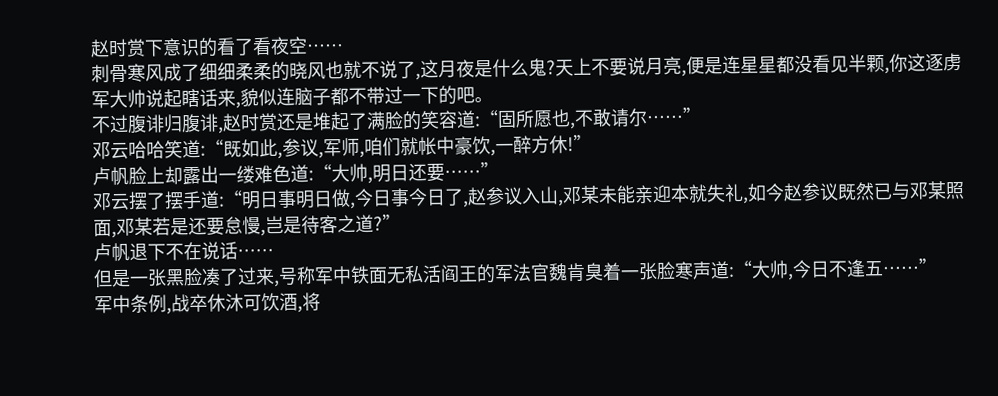赵时赏下意识的看了看夜空……
刺骨寒风成了细细柔柔的晓风也就不说了,这月夜是什么鬼?天上不要说月亮,便是连星星都没看见半颗,你这逐虏军大帅说起瞎话来,貌似连脑子都不带过一下的吧。
不过腹诽归腹诽,赵时赏还是堆起了满脸的笑容道:“固所愿也,不敢请尔……”
邓云哈哈笑道:“既如此,参议,军师,咱们就帐中豪饮,一醉方休!”
卢帆脸上却露出一缕难色道:“大帅,明日还要……”
邓云摆了摆手道:“明日事明日做,今日事今日了,赵参议入山,邓某未能亲迎本就失礼,如今赵参议既然已与邓某照面,邓某若是还要怠慢,岂是待客之道?”
卢帆退下不在说话……
但是一张黑脸凑了过来,号称军中铁面无私活阎王的军法官魏肯臭着一张脸寒声道:“大帅,今日不逢五……”
军中条例,战卒休沐可饮酒,将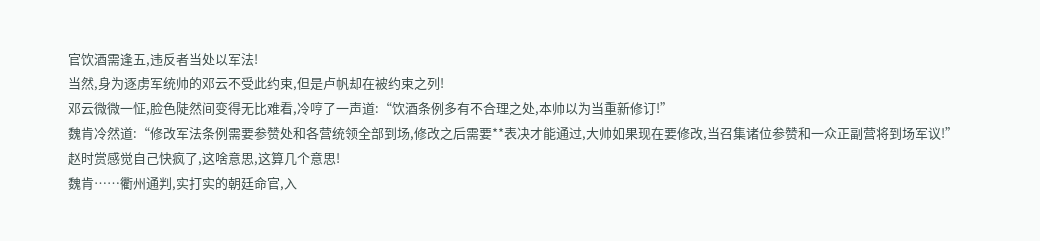官饮酒需逢五,违反者当处以军法!
当然,身为逐虏军统帅的邓云不受此约束,但是卢帆却在被约束之列!
邓云微微一怔,脸色陡然间变得无比难看,冷哼了一声道:“饮酒条例多有不合理之处,本帅以为当重新修订!”
魏肯冷然道:“修改军法条例需要参赞处和各营统领全部到场,修改之后需要**表决才能通过,大帅如果现在要修改,当召集诸位参赞和一众正副营将到场军议!”
赵时赏感觉自己快疯了,这啥意思,这算几个意思!
魏肯……衢州通判,实打实的朝廷命官,入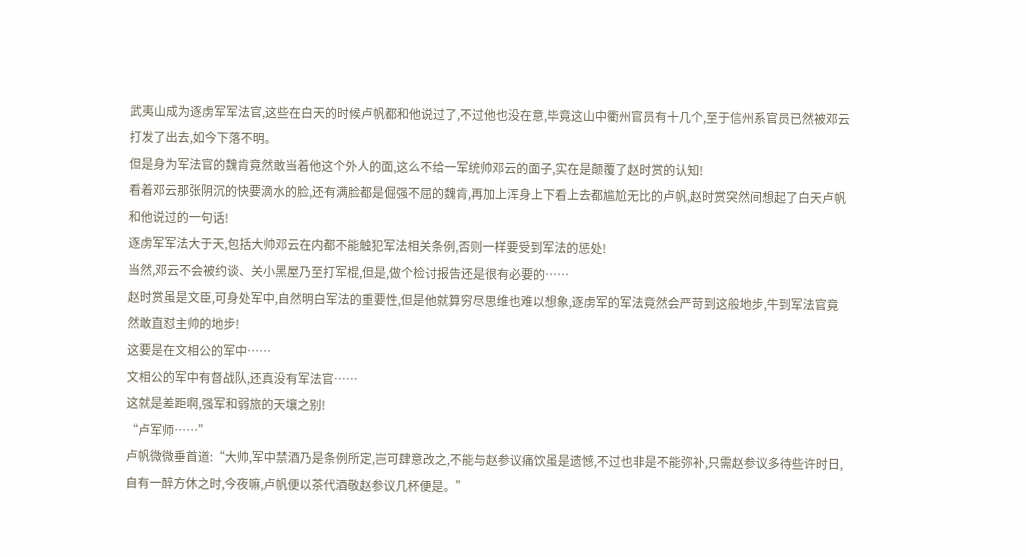武夷山成为逐虏军军法官,这些在白天的时候卢帆都和他说过了,不过他也没在意,毕竟这山中衢州官员有十几个,至于信州系官员已然被邓云打发了出去,如今下落不明。
但是身为军法官的魏肯竟然敢当着他这个外人的面,这么不给一军统帅邓云的面子,实在是颠覆了赵时赏的认知!
看着邓云那张阴沉的快要滴水的脸,还有满脸都是倔强不屈的魏肯,再加上浑身上下看上去都尴尬无比的卢帆,赵时赏突然间想起了白天卢帆和他说过的一句话!
逐虏军军法大于天,包括大帅邓云在内都不能触犯军法相关条例,否则一样要受到军法的惩处!
当然,邓云不会被约谈、关小黑屋乃至打军棍,但是,做个检讨报告还是很有必要的……
赵时赏虽是文臣,可身处军中,自然明白军法的重要性,但是他就算穷尽思维也难以想象,逐虏军的军法竟然会严苛到这般地步,牛到军法官竟然敢直怼主帅的地步!
这要是在文相公的军中……
文相公的军中有督战队,还真没有军法官……
这就是差距啊,强军和弱旅的天壤之别!
“卢军师……”
卢帆微微垂首道:“大帅,军中禁酒乃是条例所定,岂可肆意改之,不能与赵参议痛饮虽是遗憾,不过也非是不能弥补,只需赵参议多待些许时日,自有一醉方休之时,今夜嘛,卢帆便以茶代酒敬赵参议几杯便是。”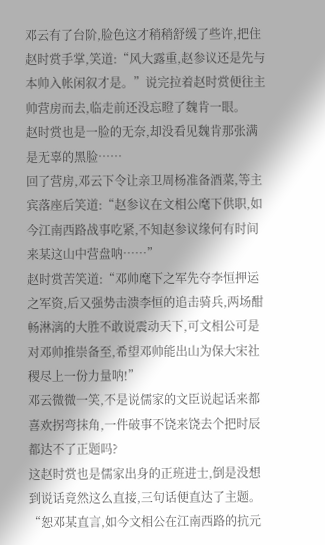邓云有了台阶,脸色这才稍稍舒缓了些许,把住赵时赏手掌,笑道:“风大露重,赵参议还是先与本帅入帐闲叙才是。”说完拉着赵时赏便往主帅营房而去,临走前还没忘瞪了魏肯一眼。
赵时赏也是一脸的无奈,却没看见魏肯那张满是无辜的黑脸……
回了营房,邓云下令让亲卫周杨准备酒菜,等主宾落座后笑道:“赵参议在文相公麾下供职,如今江南西路战事吃紧,不知赵参议缘何有时间来某这山中营盘呐……”
赵时赏苦笑道:“邓帅麾下之军先夺李恒押运之军资,后又强势击溃李恒的追击骑兵,两场酣畅淋漓的大胜不敢说震动天下,可文相公可是对邓帅推崇备至,希望邓帅能出山为保大宋社稷尽上一份力量呐!”
邓云微微一笑,不是说儒家的文臣说起话来都喜欢拐弯抹角,一件破事不饶来饶去个把时辰都达不了正题吗?
这赵时赏也是儒家出身的正班进士,倒是没想到说话竟然这么直接,三句话便直达了主题。
“恕邓某直言,如今文相公在江南西路的抗元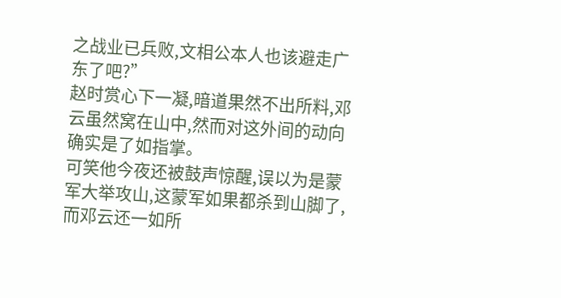之战业已兵败,文相公本人也该避走广东了吧?”
赵时赏心下一凝,暗道果然不出所料,邓云虽然窝在山中,然而对这外间的动向确实是了如指掌。
可笑他今夜还被鼓声惊醒,误以为是蒙军大举攻山,这蒙军如果都杀到山脚了,而邓云还一如所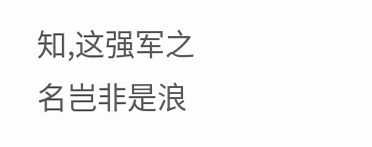知,这强军之名岂非是浪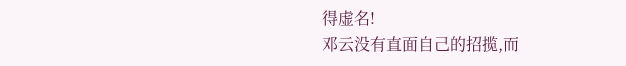得虚名!
邓云没有直面自己的招揽,而